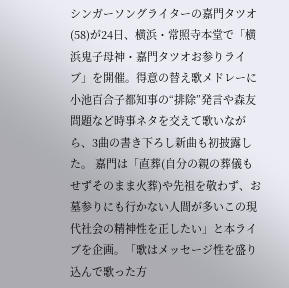シンガーソングライターの嘉門タツオ(58)が24日、横浜・常照寺本堂で「横浜鬼子母神・嘉門タツオお参りライブ」を開催。得意の替え歌メドレーに小池百合子都知事の“排除”発言や森友問題など時事ネタを交えて歌いながら、3曲の書き下ろし新曲も初披露した。 嘉門は「直葬(自分の親の葬儀もせずそのまま火葬)や先祖を敬わず、お墓参りにも行かない人間が多いこの現代社会の精神性を正したい」と本ライブを企画。「歌はメッセージ性を盛り込んで歌った方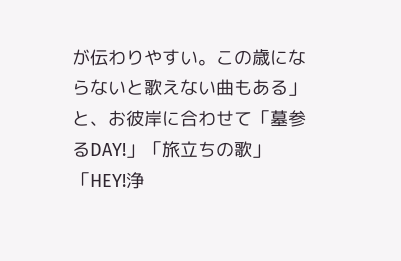が伝わりやすい。この歳にならないと歌えない曲もある」と、お彼岸に合わせて「墓参るDAY!」「旅立ちの歌」「HEY!浄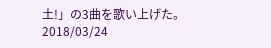土!」の3曲を歌い上げた。
2018/03/24